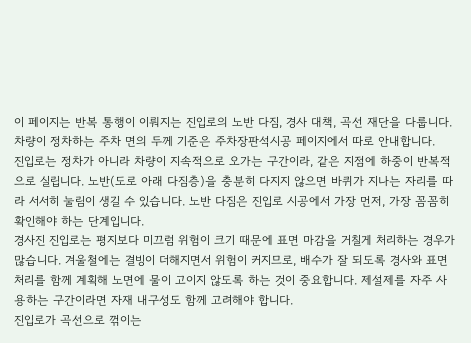이 페이지는 반복 통행이 이뤄지는 진입로의 노반 다짐, 경사 대책, 곡선 재단을 다룹니다. 차량이 정차하는 주차 면의 두께 기준은 주차장판석시공 페이지에서 따로 안내합니다.
진입로는 정차가 아니라 차량이 지속적으로 오가는 구간이라, 같은 지점에 하중이 반복적으로 실립니다. 노반(도로 아래 다짐층)을 충분히 다지지 않으면 바퀴가 지나는 자리를 따라 서서히 눌림이 생길 수 있습니다. 노반 다짐은 진입로 시공에서 가장 먼저, 가장 꼼꼼히 확인해야 하는 단계입니다.
경사진 진입로는 평지보다 미끄럼 위험이 크기 때문에 표면 마감을 거칠게 처리하는 경우가 많습니다. 겨울철에는 결빙이 더해지면서 위험이 커지므로, 배수가 잘 되도록 경사와 표면 처리를 함께 계획해 노면에 물이 고이지 않도록 하는 것이 중요합니다. 제설제를 자주 사용하는 구간이라면 자재 내구성도 함께 고려해야 합니다.
진입로가 곡선으로 꺾이는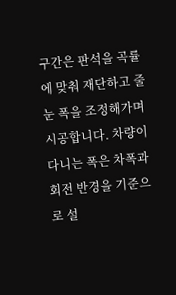구간은 판석을 곡률에 맞춰 재단하고 줄눈 폭을 조정해가며 시공합니다. 차량이 다니는 폭은 차폭과 회전 반경을 기준으로 설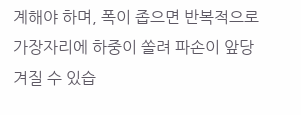계해야 하며, 폭이 좁으면 반복적으로 가장자리에 하중이 쏠려 파손이 앞당겨질 수 있습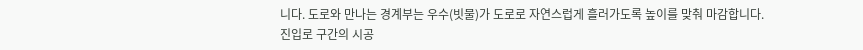니다. 도로와 만나는 경계부는 우수(빗물)가 도로로 자연스럽게 흘러가도록 높이를 맞춰 마감합니다.
진입로 구간의 시공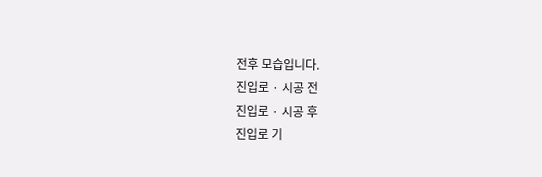전후 모습입니다.
진입로 · 시공 전
진입로 · 시공 후
진입로 기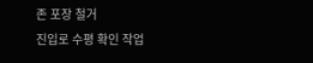존 포장 철거
진입로 수평 확인 작업